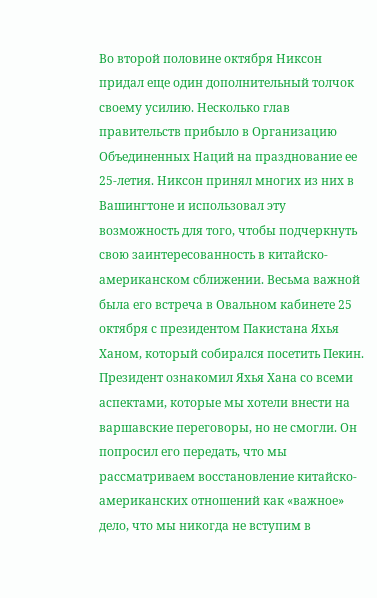Во второй половине октября Никсон придал еще один дополнительный толчок своему усилию. Несколько глав правительств прибыло в Организацию Объединенных Наций на празднование ее 25-летия. Никсон принял многих из них в Вашингтоне и использовал эту возможность для того, чтобы подчеркнуть свою заинтересованность в китайско-американском сближении. Весьма важной была его встреча в Овальном кабинете 25 октября с президентом Пакистана Яхья Ханом, который собирался посетить Пекин. Президент ознакомил Яхья Хана со всеми аспектами, которые мы хотели внести на варшавские переговоры, но не смогли. Он попросил его передать, что мы рассматриваем восстановление китайско-американских отношений как «важное» дело, что мы никогда не вступим в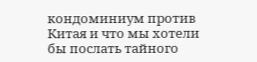кондоминиум против Китая и что мы хотели бы послать тайного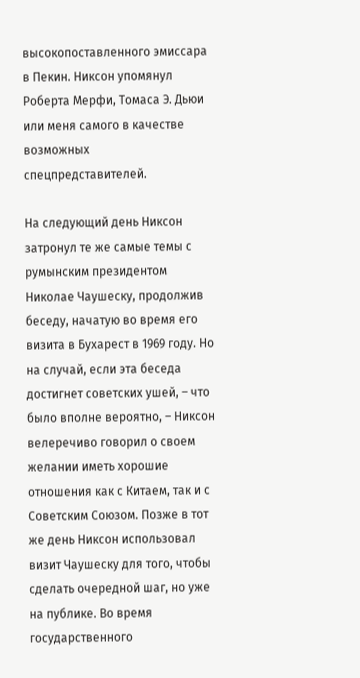высокопоставленного эмиссара в Пекин. Никсон упомянул Роберта Мерфи, Томаса Э. Дьюи или меня самого в качестве возможных спецпредставителей.

На следующий день Никсон затронул те же самые темы с румынским президентом Николае Чаушеску, продолжив беседу, начатую во время его визита в Бухарест в 1969 году. Но на случай, если эта беседа достигнет советских ушей, – что было вполне вероятно, – Никсон велеречиво говорил о своем желании иметь хорошие отношения как с Китаем, так и с Советским Союзом. Позже в тот же день Никсон использовал визит Чаушеску для того, чтобы сделать очередной шаг, но уже на публике. Во время государственного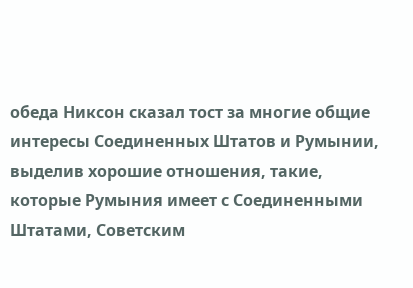обеда Никсон сказал тост за многие общие интересы Соединенных Штатов и Румынии, выделив хорошие отношения, такие, которые Румыния имеет с Соединенными Штатами, Советским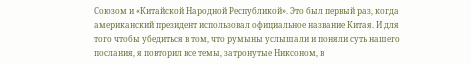Союзом и «Китайской Народной Республикой». Это был первый раз, когда американский президент использовал официальное название Китая. И для того чтобы убедиться в том, что румыны услышали и поняли суть нашего послания, я повторил все темы, затронутые Никсоном, в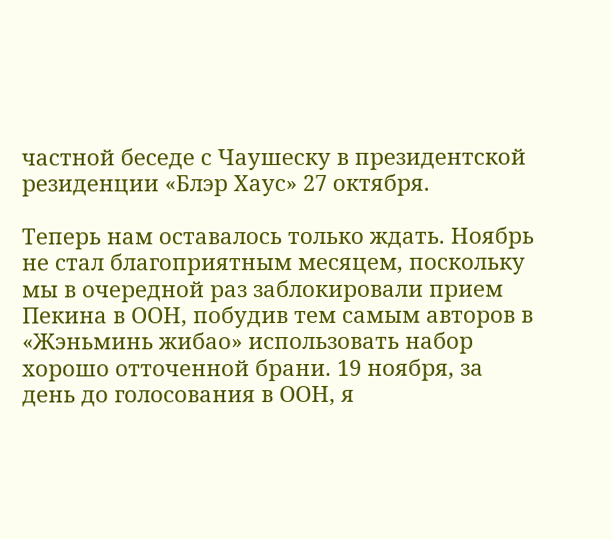частной беседе с Чаушеску в президентской резиденции «Блэр Хаус» 27 октября.

Теперь нам оставалось только ждать. Ноябрь не стал благоприятным месяцем, поскольку мы в очередной раз заблокировали прием Пекина в ООН, побудив тем самым авторов в «Жэньминь жибао» использовать набор хорошо отточенной брани. 19 ноября, за день до голосования в ООН, я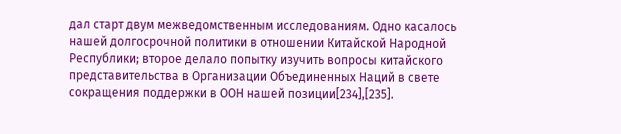дал старт двум межведомственным исследованиям. Одно касалось нашей долгосрочной политики в отношении Китайской Народной Республики; второе делало попытку изучить вопросы китайского представительства в Организации Объединенных Наций в свете сокращения поддержки в ООН нашей позиции[234],[235].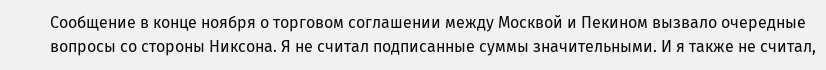Сообщение в конце ноября о торговом соглашении между Москвой и Пекином вызвало очередные вопросы со стороны Никсона. Я не считал подписанные суммы значительными. И я также не считал,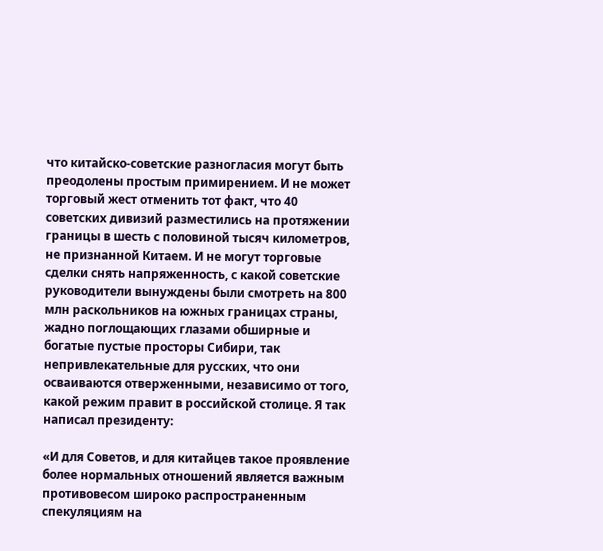что китайско-советские разногласия могут быть преодолены простым примирением. И не может торговый жест отменить тот факт, что 40 советских дивизий разместились на протяжении границы в шесть с половиной тысяч километров, не признанной Китаем. И не могут торговые сделки снять напряженность, с какой советские руководители вынуждены были смотреть на 800 млн раскольников на южных границах страны, жадно поглощающих глазами обширные и богатые пустые просторы Сибири, так непривлекательные для русских, что они осваиваются отверженными, независимо от того, какой режим правит в российской столице. Я так написал президенту:

«И для Советов, и для китайцев такое проявление более нормальных отношений является важным противовесом широко распространенным спекуляциям на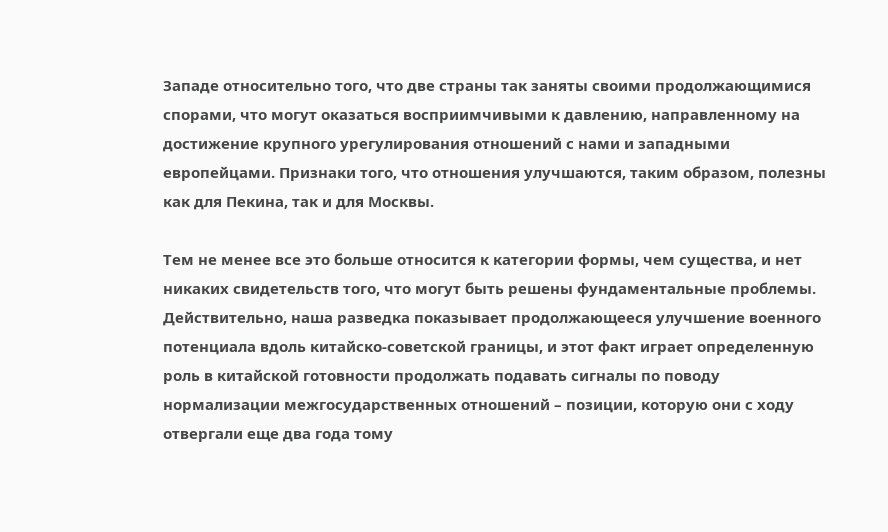Западе относительно того, что две страны так заняты своими продолжающимися спорами, что могут оказаться восприимчивыми к давлению, направленному на достижение крупного урегулирования отношений с нами и западными европейцами. Признаки того, что отношения улучшаются, таким образом, полезны как для Пекина, так и для Москвы.

Тем не менее все это больше относится к категории формы, чем существа, и нет никаких свидетельств того, что могут быть решены фундаментальные проблемы. Действительно, наша разведка показывает продолжающееся улучшение военного потенциала вдоль китайско-советской границы, и этот факт играет определенную роль в китайской готовности продолжать подавать сигналы по поводу нормализации межгосударственных отношений – позиции, которую они с ходу отвергали еще два года тому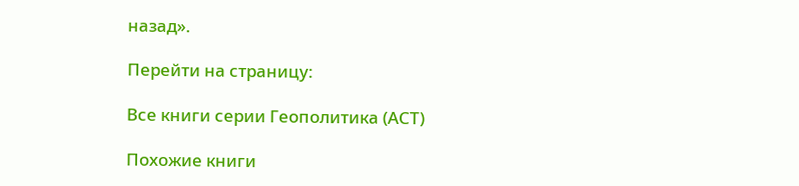назад».

Перейти на страницу:

Все книги серии Геополитика (АСТ)

Похожие книги